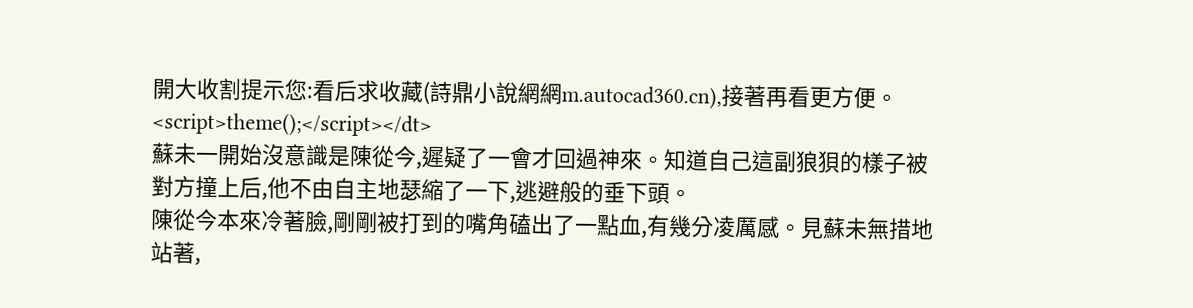開大收割提示您:看后求收藏(詩鼎小說網網m.autocad360.cn),接著再看更方便。
<script>theme();</script></dt>
蘇未一開始沒意識是陳從今,遲疑了一會才回過神來。知道自己這副狼狽的樣子被對方撞上后,他不由自主地瑟縮了一下,逃避般的垂下頭。
陳從今本來冷著臉,剛剛被打到的嘴角磕出了一點血,有幾分凌厲感。見蘇未無措地站著,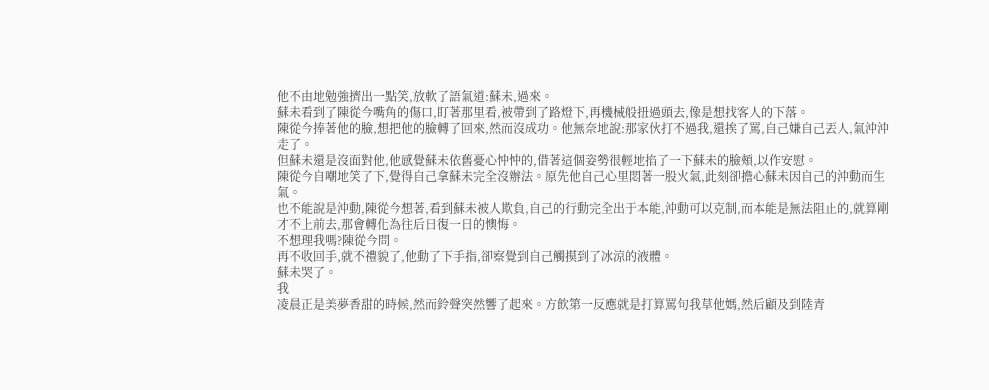他不由地勉強擠出一點笑,放軟了語氣道:蘇未,過來。
蘇未看到了陳從今嘴角的傷口,盯著那里看,被帶到了路燈下,再機械般扭過頭去,像是想找客人的下落。
陳從今捧著他的臉,想把他的臉轉了回來,然而沒成功。他無奈地說:那家伙打不過我,還挨了罵,自己嫌自己丟人,氣沖沖走了。
但蘇未還是沒面對他,他感覺蘇未依舊憂心忡忡的,借著這個姿勢很輕地掐了一下蘇未的臉頰,以作安慰。
陳從今自嘲地笑了下,覺得自己拿蘇未完全沒辦法。原先他自己心里悶著一股火氣,此刻卻擔心蘇未因自己的沖動而生氣。
也不能說是沖動,陳從今想著,看到蘇未被人欺負,自己的行動完全出于本能,沖動可以克制,而本能是無法阻止的,就算剛才不上前去,那會轉化為往后日復一日的懊悔。
不想理我嗎?陳從今問。
再不收回手,就不禮貌了,他動了下手指,卻察覺到自己觸摸到了冰涼的液體。
蘇未哭了。
我
凌晨正是美夢香甜的時候,然而鈴聲突然響了起來。方飲第一反應就是打算罵句我草他媽,然后顧及到陸青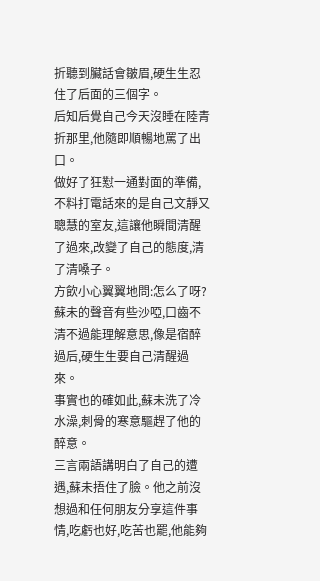折聽到臟話會皺眉,硬生生忍住了后面的三個字。
后知后覺自己今天沒睡在陸青折那里,他隨即順暢地罵了出口。
做好了狂懟一通對面的準備,不料打電話來的是自己文靜又聰慧的室友,這讓他瞬間清醒了過來,改變了自己的態度,清了清嗓子。
方飲小心翼翼地問:怎么了呀?
蘇未的聲音有些沙啞,口齒不清不過能理解意思,像是宿醉過后,硬生生要自己清醒過來。
事實也的確如此,蘇未洗了冷水澡,刺骨的寒意驅趕了他的醉意。
三言兩語講明白了自己的遭遇,蘇未捂住了臉。他之前沒想過和任何朋友分享這件事情,吃虧也好,吃苦也罷,他能夠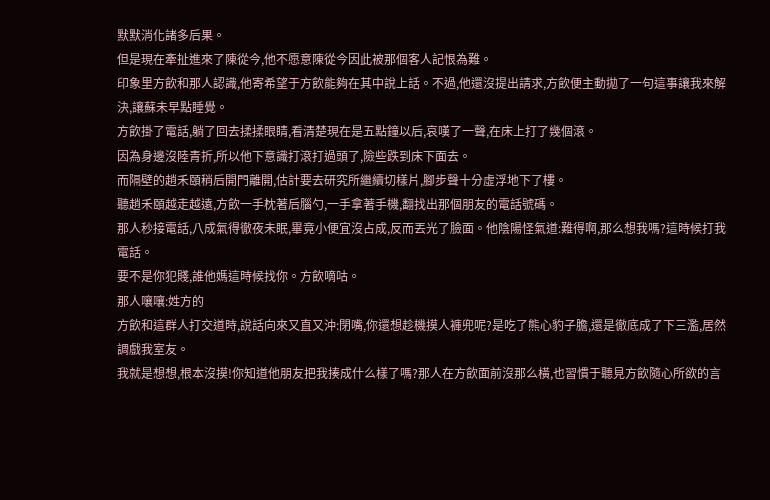默默消化諸多后果。
但是現在牽扯進來了陳從今,他不愿意陳從今因此被那個客人記恨為難。
印象里方飲和那人認識,他寄希望于方飲能夠在其中說上話。不過,他還沒提出請求,方飲便主動拋了一句這事讓我來解決,讓蘇未早點睡覺。
方飲掛了電話,躺了回去揉揉眼睛,看清楚現在是五點鐘以后,哀嘆了一聲,在床上打了幾個滾。
因為身邊沒陸青折,所以他下意識打滾打過頭了,險些跌到床下面去。
而隔壁的趙禾頤稍后開門離開,估計要去研究所繼續切樣片,腳步聲十分虛浮地下了樓。
聽趙禾頤越走越遠,方飲一手枕著后腦勺,一手拿著手機,翻找出那個朋友的電話號碼。
那人秒接電話,八成氣得徹夜未眠,畢竟小便宜沒占成,反而丟光了臉面。他陰陽怪氣道:難得啊,那么想我嗎?這時候打我電話。
要不是你犯賤,誰他媽這時候找你。方飲嘀咕。
那人嚷嚷:姓方的
方飲和這群人打交道時,說話向來又直又沖:閉嘴,你還想趁機摸人褲兜呢?是吃了熊心豹子膽,還是徹底成了下三濫,居然調戲我室友。
我就是想想,根本沒摸!你知道他朋友把我揍成什么樣了嗎?那人在方飲面前沒那么橫,也習慣于聽見方飲隨心所欲的言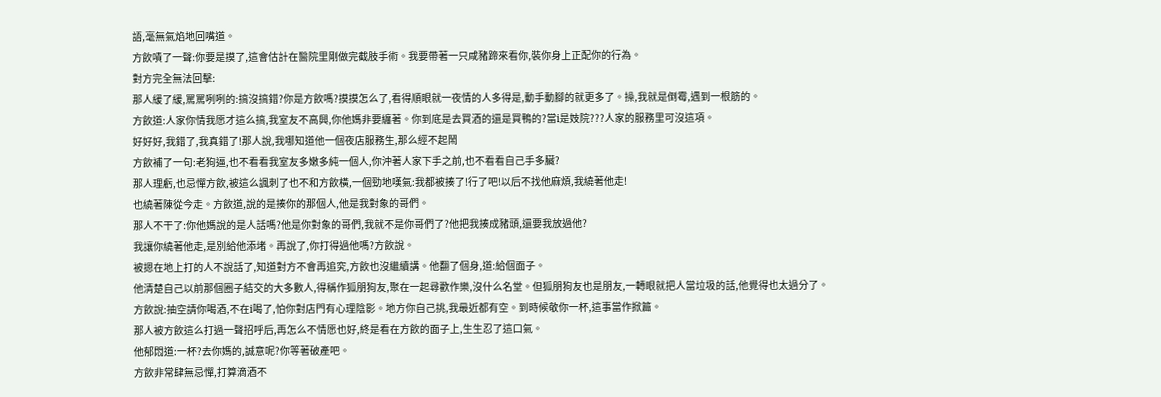語,毫無氣焰地回嘴道。
方飲嘖了一聲:你要是摸了,這會估計在醫院里剛做完截肢手術。我要帶著一只咸豬蹄來看你,裝你身上正配你的行為。
對方完全無法回擊:
那人緩了緩,罵罵咧咧的:搞沒搞錯?你是方飲嗎?摸摸怎么了,看得順眼就一夜情的人多得是,動手動腳的就更多了。操,我就是倒霉,遇到一根筋的。
方飲道:人家你情我愿才這么搞,我室友不高興,你他媽非要纏著。你到底是去買酒的還是買鴨的?當i是妓院???人家的服務里可沒這項。
好好好,我錯了,我真錯了!那人說,我哪知道他一個夜店服務生,那么經不起鬧
方飲補了一句:老狗逼,也不看看我室友多嫩多純一個人,你沖著人家下手之前,也不看看自己手多臟?
那人理虧,也忌憚方飲,被這么諷刺了也不和方飲橫,一個勁地嘆氣:我都被揍了!行了吧!以后不找他麻煩,我繞著他走!
也繞著陳從今走。方飲道,說的是揍你的那個人,他是我對象的哥們。
那人不干了:你他媽說的是人話嗎?他是你對象的哥們,我就不是你哥們了?他把我揍成豬頭,還要我放過他?
我讓你繞著他走,是別給他添堵。再說了,你打得過他嗎?方飲說。
被摁在地上打的人不說話了,知道對方不會再追究,方飲也沒繼續講。他翻了個身,道:給個面子。
他清楚自己以前那個圈子結交的大多數人,得稱作狐朋狗友,聚在一起尋歡作樂,沒什么名堂。但狐朋狗友也是朋友,一轉眼就把人當垃圾的話,他覺得也太過分了。
方飲說:抽空請你喝酒,不在i喝了,怕你對店門有心理陰影。地方你自己挑,我最近都有空。到時候敬你一杯,這事當作掀篇。
那人被方飲這么打過一聲招呼后,再怎么不情愿也好,終是看在方飲的面子上,生生忍了這口氣。
他郁悶道:一杯?去你媽的,誠意呢?你等著破產吧。
方飲非常肆無忌憚,打算滴酒不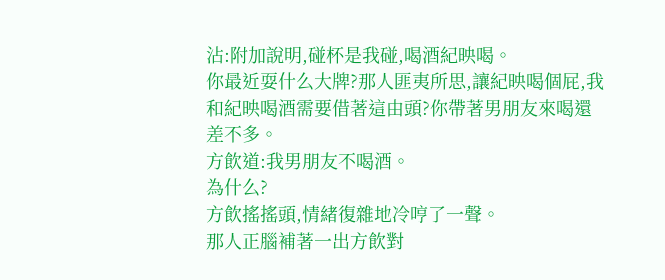沾:附加說明,碰杯是我碰,喝酒紀映喝。
你最近耍什么大牌?那人匪夷所思,讓紀映喝個屁,我和紀映喝酒需要借著這由頭?你帶著男朋友來喝還差不多。
方飲道:我男朋友不喝酒。
為什么?
方飲搖搖頭,情緒復雜地冷哼了一聲。
那人正腦補著一出方飲對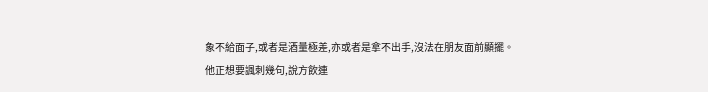象不給面子,或者是酒量極差,亦或者是拿不出手,沒法在朋友面前顯擺。
他正想要諷刺幾句,說方飲連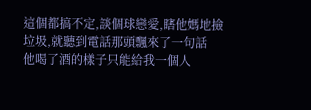這個都搞不定,談個球戀愛,瞎他媽地撿垃圾,就聽到電話那頭飄來了一句話
他喝了酒的樣子只能給我一個人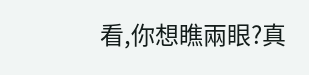看,你想瞧兩眼?真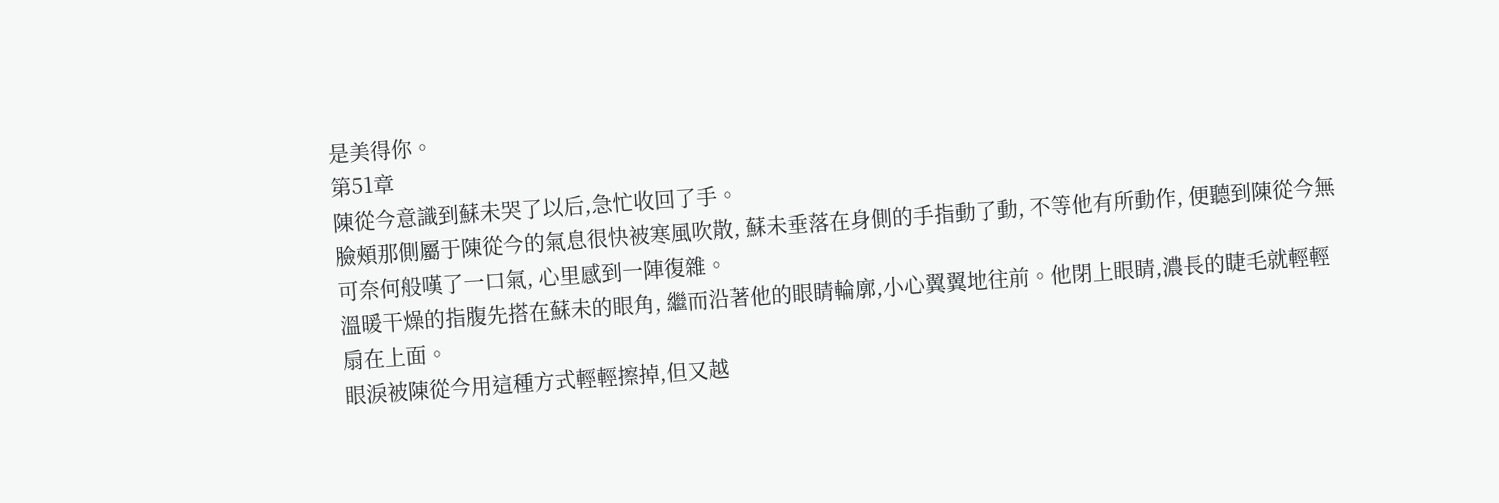是美得你。
第51章
陳從今意識到蘇未哭了以后,急忙收回了手。
臉頰那側屬于陳從今的氣息很快被寒風吹散, 蘇未垂落在身側的手指動了動, 不等他有所動作, 便聽到陳從今無可奈何般嘆了一口氣, 心里感到一陣復雜。
溫暖干燥的指腹先搭在蘇未的眼角, 繼而沿著他的眼睛輪廓,小心翼翼地往前。他閉上眼睛,濃長的睫毛就輕輕扇在上面。
眼淚被陳從今用這種方式輕輕擦掉,但又越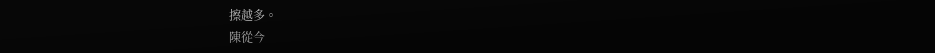擦越多。
陳從今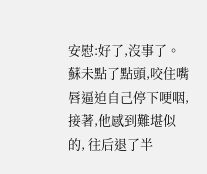安慰:好了,沒事了。
蘇未點了點頭,咬住嘴唇逼迫自己停下哽咽,接著,他感到難堪似的, 往后退了半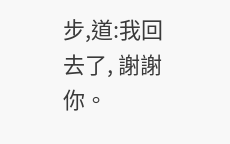步,道:我回去了, 謝謝你。